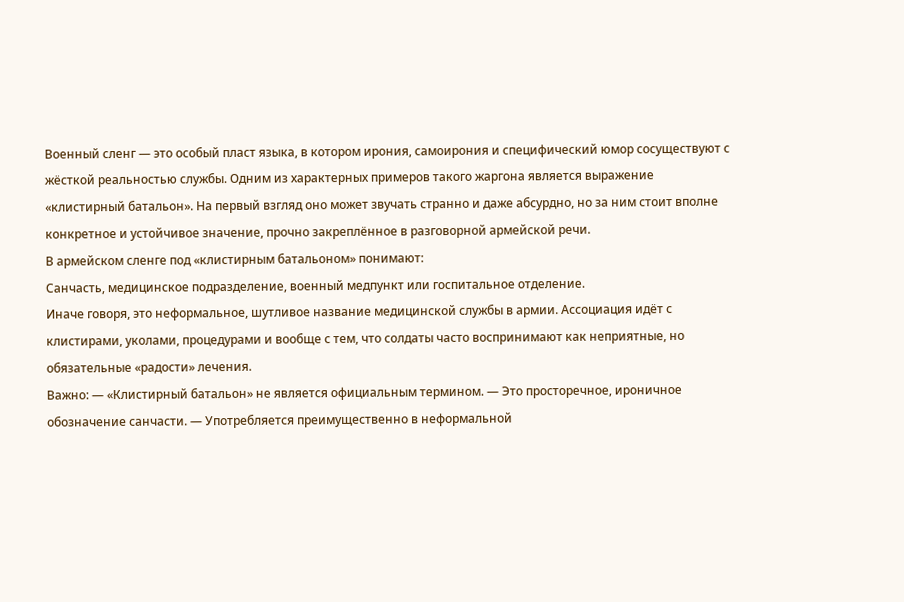Военный сленг — это особый пласт языка, в котором ирония, самоирония и специфический юмор сосуществуют с жёсткой реальностью службы. Одним из характерных примеров такого жаргона является выражение «клистирный батальон». На первый взгляд оно может звучать странно и даже абсурдно, но за ним стоит вполне конкретное и устойчивое значение, прочно закреплённое в разговорной армейской речи.
В армейском сленге под «клистирным батальоном» понимают:
Санчасть, медицинское подразделение, военный медпункт или госпитальное отделение.
Иначе говоря, это неформальное, шутливое название медицинской службы в армии. Ассоциация идёт с клистирами, уколами, процедурами и вообще с тем, что солдаты часто воспринимают как неприятные, но обязательные «радости» лечения.
Важно: — «Клистирный батальон» не является официальным термином. — Это просторечное, ироничное обозначение санчасти. — Употребляется преимущественно в неформальной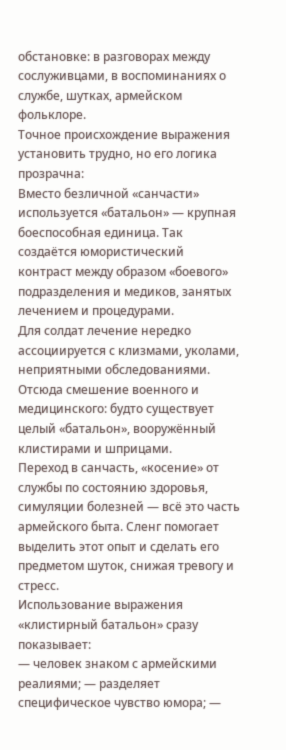обстановке: в разговорах между сослуживцами, в воспоминаниях о службе, шутках, армейском фольклоре.
Точное происхождение выражения установить трудно, но его логика прозрачна:
Вместо безличной «санчасти» используется «батальон» — крупная боеспособная единица. Так создаётся юмористический контраст между образом «боевого» подразделения и медиков, занятых лечением и процедурами.
Для солдат лечение нередко ассоциируется с клизмами, уколами, неприятными обследованиями. Отсюда смешение военного и медицинского: будто существует целый «батальон», вооружённый клистирами и шприцами.
Переход в санчасть, «косение» от службы по состоянию здоровья, симуляции болезней — всё это часть армейского быта. Сленг помогает выделить этот опыт и сделать его предметом шуток, снижая тревогу и стресс.
Использование выражения «клистирный батальон» сразу показывает:
— человек знаком с армейскими реалиями; — разделяет специфическое чувство юмора; —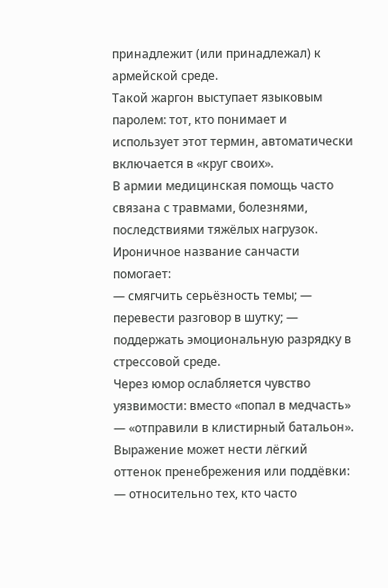принадлежит (или принадлежал) к армейской среде.
Такой жаргон выступает языковым паролем: тот, кто понимает и использует этот термин, автоматически включается в «круг своих».
В армии медицинская помощь часто связана с травмами, болезнями, последствиями тяжёлых нагрузок. Ироничное название санчасти помогает:
— смягчить серьёзность темы; — перевести разговор в шутку; — поддержать эмоциональную разрядку в стрессовой среде.
Через юмор ослабляется чувство уязвимости: вместо «попал в медчасть» — «отправили в клистирный батальон».
Выражение может нести лёгкий оттенок пренебрежения или поддёвки:
— относительно тех, кто часто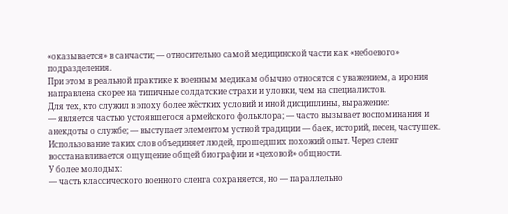«оказывается» в санчасти; — относительно самой медицинской части как «небоевого» подразделения.
При этом в реальной практике к военным медикам обычно относятся с уважением, а ирония направлена скорее на типичные солдатские страхи и уловки, чем на специалистов.
Для тех, кто служил в эпоху более жёстких условий и иной дисциплины, выражение:
— является частью устоявшегося армейского фольклора; — часто вызывает воспоминания и анекдоты о службе; — выступает элементом устной традиции — баек, историй, песен, частушек.
Использование таких слов объединяет людей, прошедших похожий опыт. Через сленг восстанавливается ощущение общей биографии и «цеховой» общности.
У более молодых:
— часть классического военного сленга сохраняется, но — параллельно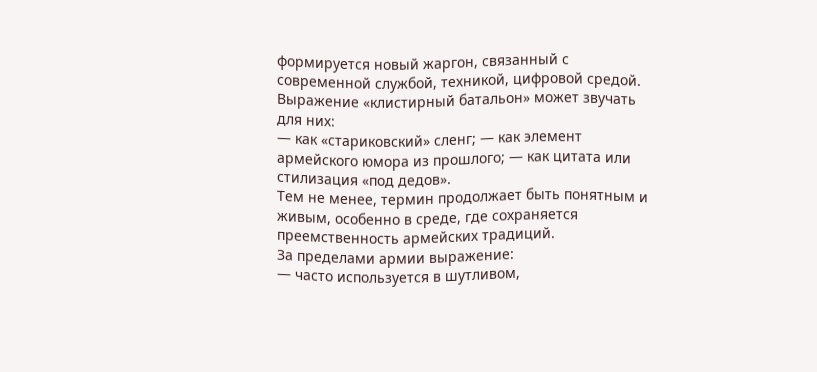формируется новый жаргон, связанный с современной службой, техникой, цифровой средой.
Выражение «клистирный батальон» может звучать для них:
— как «стариковский» сленг; — как элемент армейского юмора из прошлого; — как цитата или стилизация «под дедов».
Тем не менее, термин продолжает быть понятным и живым, особенно в среде, где сохраняется преемственность армейских традиций.
За пределами армии выражение:
— часто используется в шутливом,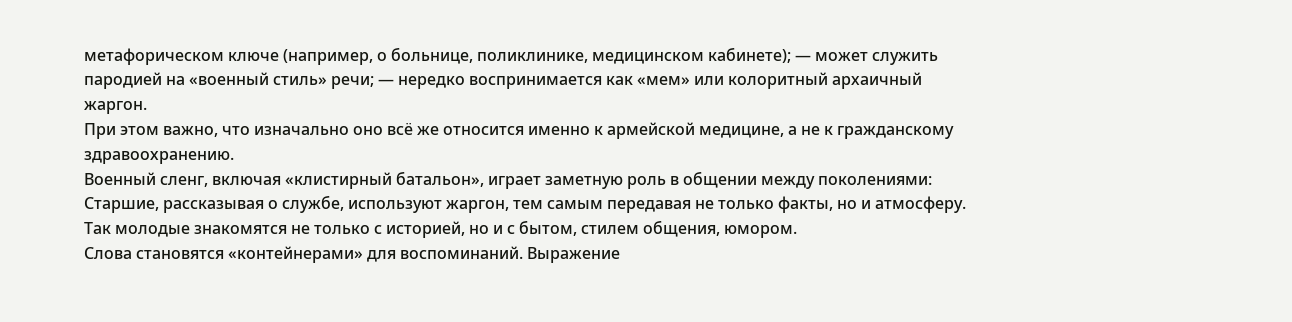метафорическом ключе (например, о больнице, поликлинике, медицинском кабинете); — может служить пародией на «военный стиль» речи; — нередко воспринимается как «мем» или колоритный архаичный жаргон.
При этом важно, что изначально оно всё же относится именно к армейской медицине, а не к гражданскому здравоохранению.
Военный сленг, включая «клистирный батальон», играет заметную роль в общении между поколениями:
Старшие, рассказывая о службе, используют жаргон, тем самым передавая не только факты, но и атмосферу. Так молодые знакомятся не только с историей, но и с бытом, стилем общения, юмором.
Слова становятся «контейнерами» для воспоминаний. Выражение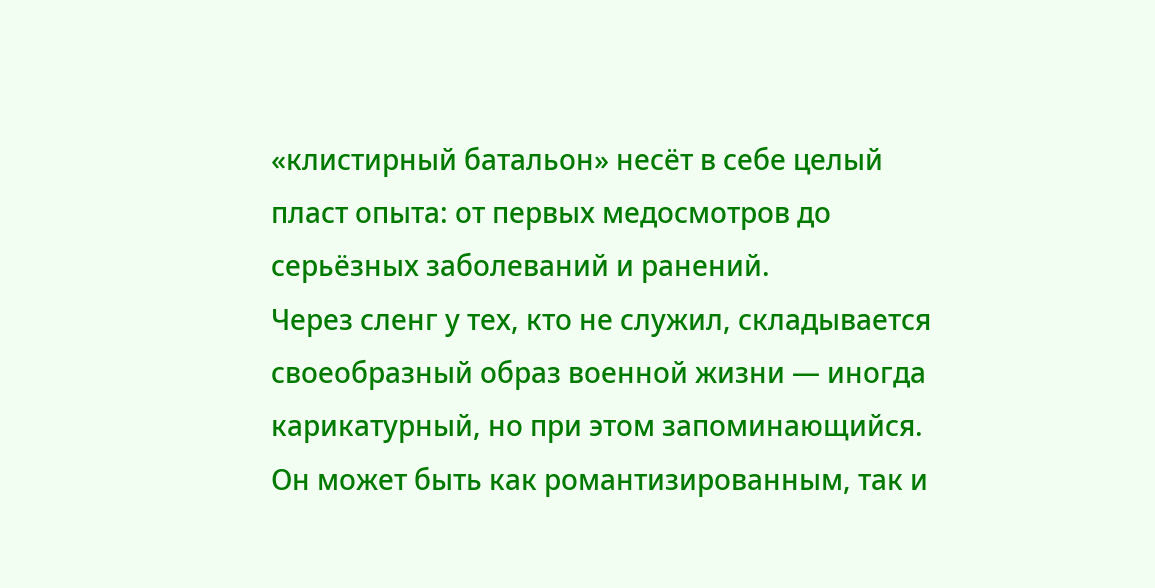«клистирный батальон» несёт в себе целый пласт опыта: от первых медосмотров до серьёзных заболеваний и ранений.
Через сленг у тех, кто не служил, складывается своеобразный образ военной жизни — иногда карикатурный, но при этом запоминающийся. Он может быть как романтизированным, так и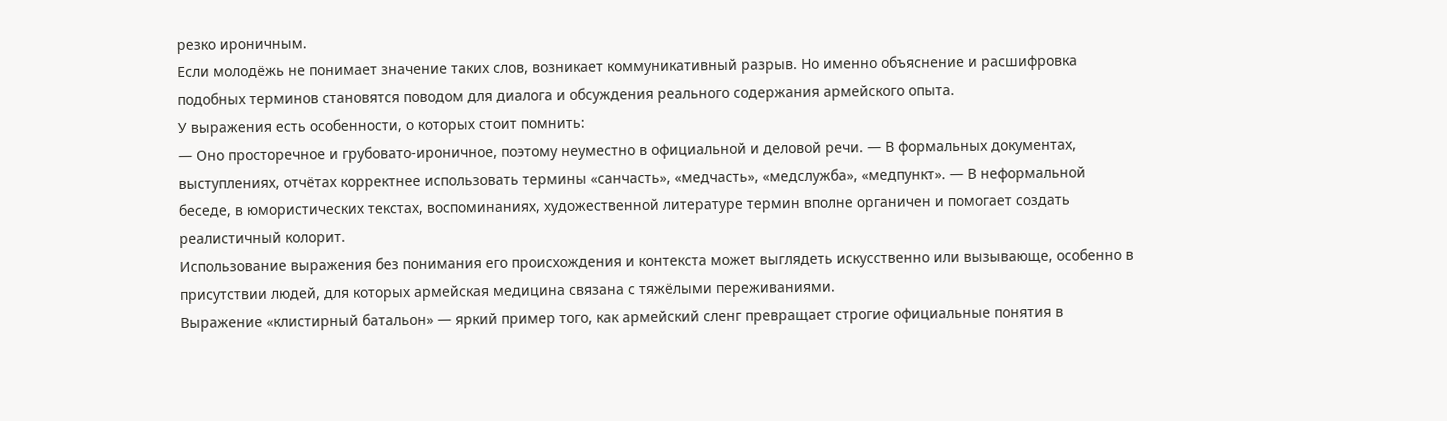резко ироничным.
Если молодёжь не понимает значение таких слов, возникает коммуникативный разрыв. Но именно объяснение и расшифровка подобных терминов становятся поводом для диалога и обсуждения реального содержания армейского опыта.
У выражения есть особенности, о которых стоит помнить:
— Оно просторечное и грубовато-ироничное, поэтому неуместно в официальной и деловой речи. — В формальных документах, выступлениях, отчётах корректнее использовать термины «санчасть», «медчасть», «медслужба», «медпункт». — В неформальной беседе, в юмористических текстах, воспоминаниях, художественной литературе термин вполне органичен и помогает создать реалистичный колорит.
Использование выражения без понимания его происхождения и контекста может выглядеть искусственно или вызывающе, особенно в присутствии людей, для которых армейская медицина связана с тяжёлыми переживаниями.
Выражение «клистирный батальон» — яркий пример того, как армейский сленг превращает строгие официальные понятия в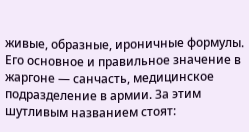живые, образные, ироничные формулы.
Его основное и правильное значение в жаргоне — санчасть, медицинское подразделение в армии. За этим шутливым названием стоят: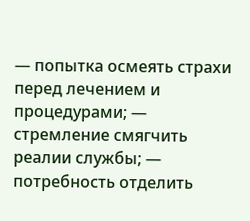— попытка осмеять страхи перед лечением и процедурами; — стремление смягчить реалии службы; — потребность отделить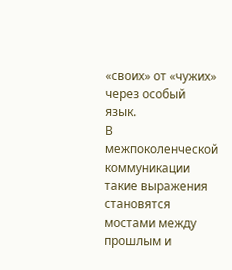«своих» от «чужих» через особый язык.
В межпоколенческой коммуникации такие выражения становятся мостами между прошлым и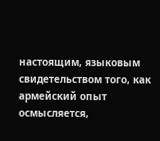настоящим, языковым свидетельством того, как армейский опыт осмысляется,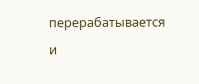перерабатывается и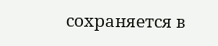сохраняется в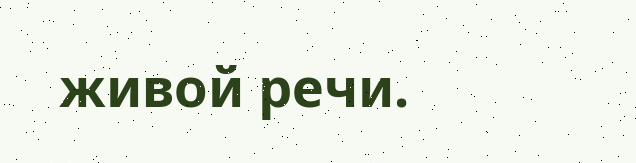живой речи.